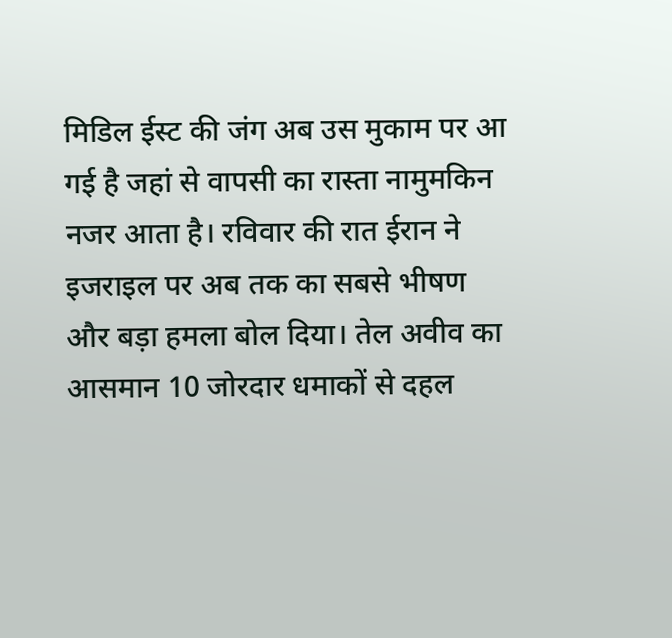मिडिल ईस्ट की जंग अब उस मुकाम पर आ गई है जहां से वापसी का रास्ता नामुमकिन नजर आता है। रविवार की रात ईरान ने इजराइल पर अब तक का सबसे भीषण और बड़ा हमला बोल दिया। तेल अवीव का आसमान 10 जोरदार धमाकों से दहल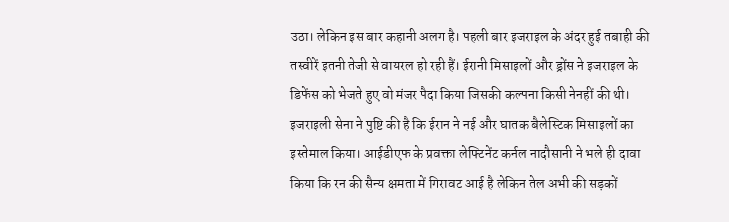उठा। लेकिन इस बार कहानी अलग है। पहली बार इजराइल के अंदर हुई तबाही की तस्वीरें इतनी तेजी से वायरल हो रही हैं। ईरानी मिसाइलों और ड्रोंस ने इजराइल के डिफेंस को भेजते हुए वो मंजर पैदा किया जिसकी कल्पना किसी नेनहीं की थी। इजराइली सेना ने पुष्टि की है कि ईरान ने नई और घातक बैलेस्टिक मिसाइलों का इस्तेमाल किया। आईडीएफ के प्रवक्ता लेफ्टिनेंट कर्नल नादौसानी ने भले ही दावा किया कि रन की सैन्य क्षमता में गिरावट आई है लेकिन तेल अभी की सड़कों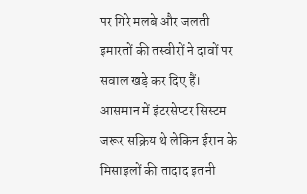पर गिरे मलबे और जलती इमारतों की तस्वीरों ने दावों पर सवाल खड़े कर दिए हैं।
आसमान में इंटरसेप्टर सिस्टम जरूर सक्रिय थे लेकिन ईरान के मिसाइलों की तादाद इतनी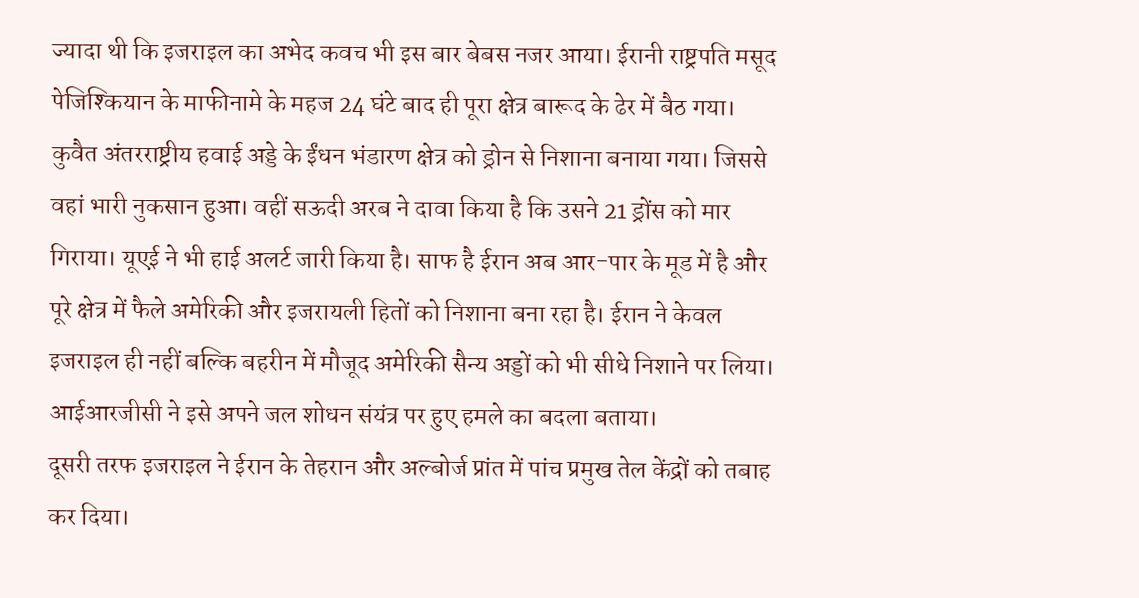ज्यादा थी कि इजराइल का अभेद कवच भी इस बार बेबस नजर आया। ईरानी राष्ट्रपति मसूद पेजिश्कियान के माफीनामे के महज 24 घंटे बाद ही पूरा क्षेत्र बारूद के ढेर में बैठ गया। कुवैत अंतरराष्ट्रीय हवाई अड्डे के ईंधन भंडारण क्षेत्र को ड्रोन से निशाना बनाया गया। जिससे वहां भारी नुकसान हुआ। वहीं सऊदी अरब ने दावा किया है कि उसने 21 ड्रोंस को मार गिराया। यूएई ने भी हाई अलर्ट जारी किया है। साफ है ईरान अब आर-पार के मूड में है और पूरे क्षेत्र में फैले अमेरिकी और इजरायली हितों को निशाना बना रहा है। ईरान ने केवल इजराइल ही नहीं बल्कि बहरीन में मौजूद अमेरिकी सैन्य अड्डों को भी सीधे निशाने पर लिया। आईआरजीसी ने इसे अपने जल शोधन संयंत्र पर हुए हमले का बदला बताया।
दूसरी तरफ इजराइल ने ईरान के तेहरान और अल्बोर्ज प्रांत में पांच प्रमुख तेल केंद्रों को तबाह कर दिया।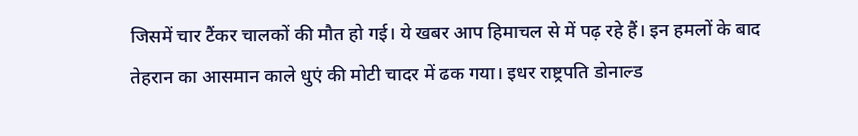जिसमें चार टैंकर चालकों की मौत हो गई। ये खबर आप हिमाचल से में पढ़ रहे हैं। इन हमलों के बाद तेहरान का आसमान काले धुएं की मोटी चादर में ढक गया। इधर राष्ट्रपति डोनाल्ड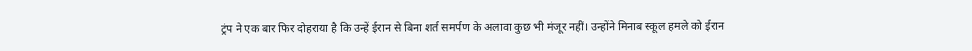ट्रंप ने एक बार फिर दोहराया है कि उन्हें ईरान से बिना शर्त समर्पण के अलावा कुछ भी मंजूर नहीं। उन्होंने मिनाब स्कूल हमले को ईरान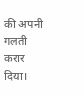की अपनी गलती करार दिया।